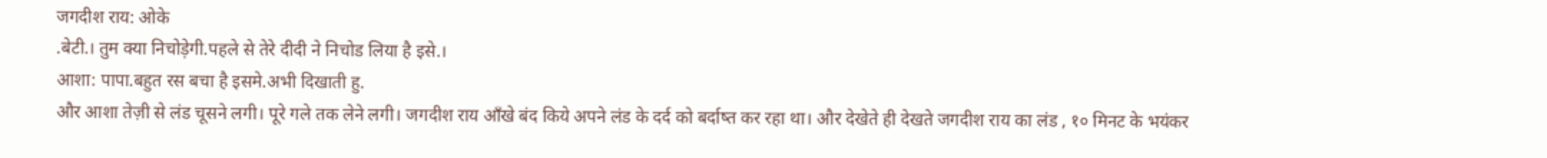जगदीश राय: ओके
.बेटी.। तुम क्या निचोड़ेगी.पहले से तेरे दीदी ने निचोड लिया है इसे.।
आशा: पापा.बहुत रस बचा है इसमे.अभी दिखाती हु.
और आशा तेज़ी से लंड चूसने लगी। पूरे गले तक लेने लगी। जगदीश राय आँखे बंद किये अपने लंड के दर्द को बर्दाष्त कर रहा था। और देखेते ही देखते जगदीश राय का लंड , १० मिनट के भयंकर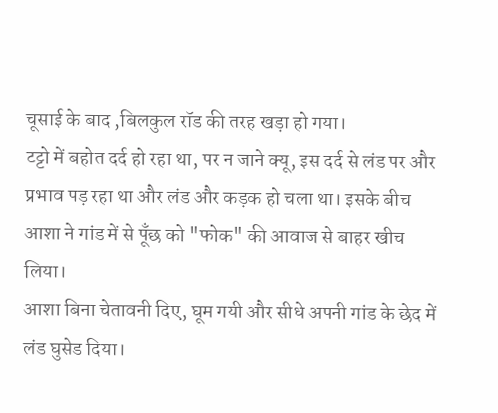चूसाई के बाद ,बिलकुल रॉड की तरह खड़ा हो गया।
टट्टो में बहोत दर्द हो रहा था, पर न जाने क्यू, इस दर्द से लंड पर और प्रभाव पड़ रहा था और लंड और कड़क हो चला था। इसके बीच आशा ने गांड में से पूँछ को "फोक" की आवाज से बाहर खीच लिया।
आशा बिना चेतावनी दिए, घूम गयी और सीधे अपनी गांड के छेद में लंड घुसेड दिया।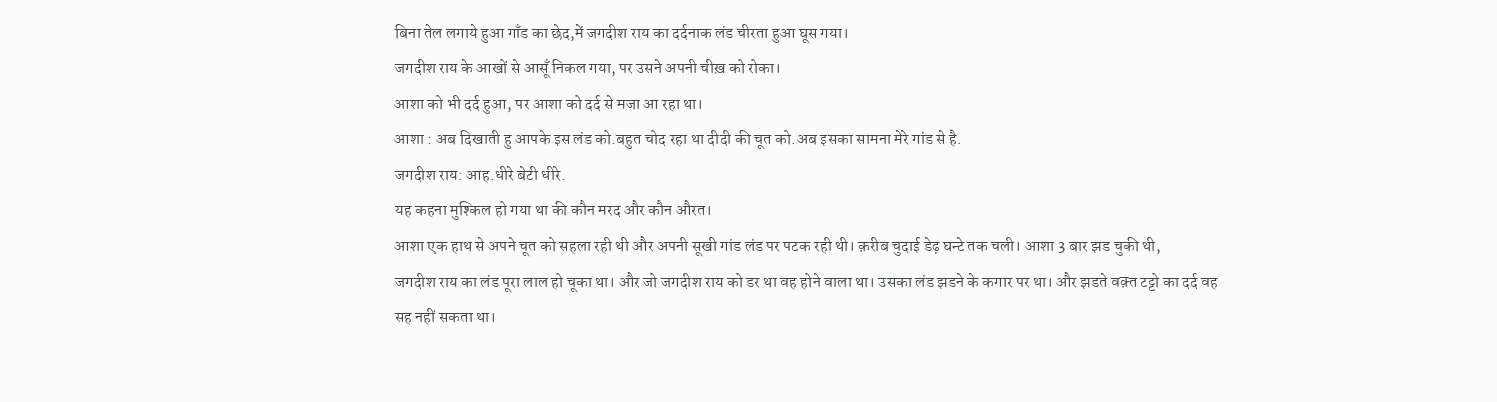बिना तेल लगाये हुआ गाँड का छेद,में जगदीश राय का दर्दनाक लंड चीरता हुआ घूस गया।
जगदीश राय के आखों से आसूँ निकल गया, पर उसने अपनी चीख़ को रोका।
आशा को भी दर्द हुआ, पर आशा को दर्द से मजा आ रहा था।
आशा : अब दिखाती हु आपके इस लंड को.बहुत चोद रहा था दीदी की चूत को.अब इसका सामना मेरे गांड से है.
जगदीश राय: आह.धीरे बेटी धीरे.
यह कहना मुश्किल हो गया था की कौन मरद और कौन औरत।
आशा एक हाथ से अपने चूत को सहला रही थी और अपनी सूखी गांड लंड पर पटक रही थी। क़रीब चुदाई डेढ़ घन्टे तक चली। आशा 3 बार झड चुकी थी,
जगदीश राय का लंड पूरा लाल हो चूका था। और जो जगदीश राय को डर था वह होने वाला था। उसका लंड झडने के कगार पर था। और झडते वक़्त टट्टो का दर्द वह सह नहीं सकता था।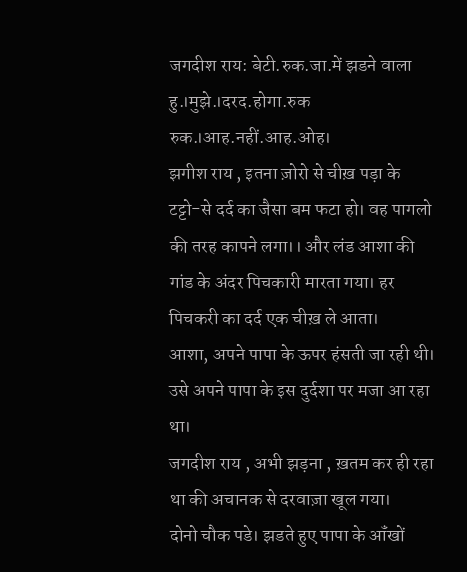जगदीश राय: बेटी.रुक.जा.में झडने वाला हु.।मुझे.।दरद.होगा.रुक रुक.।आह.नहीं.आह.ओह।
झगीश राय , इतना ज़ोरो से चीख़ पड़ा के टट्टो-से दर्द का जैसा बम फटा हो। वह पागलो की तरह कापने लगा।। और लंड आशा की गांड के अंदर पिचकारी मारता गया। हर पिचकरी का दर्द एक चीख़ ले आता।
आशा, अपने पापा के ऊपर हंसती जा रही थी। उसे अपने पापा के इस दुर्दशा पर मजा आ रहा था।
जगदीश राय , अभी झड़ना , ख़तम कर ही रहा था की अचानक से दरवाज़ा खूल गया।
दोनो चौक पडे। झडते हुए पापा के ऑंखों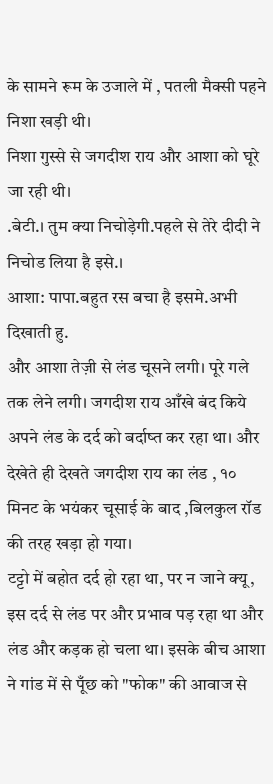के सामने रूम के उजाले में , पतली मैक्सी पहने निशा खड़ी थी।
निशा गुस्से से जगदीश राय और आशा को घूरे जा रही थी।
.बेटी.। तुम क्या निचोड़ेगी.पहले से तेरे दीदी ने निचोड लिया है इसे.।
आशा: पापा.बहुत रस बचा है इसमे.अभी दिखाती हु.
और आशा तेज़ी से लंड चूसने लगी। पूरे गले तक लेने लगी। जगदीश राय आँखे बंद किये अपने लंड के दर्द को बर्दाष्त कर रहा था। और देखेते ही देखते जगदीश राय का लंड , १० मिनट के भयंकर चूसाई के बाद ,बिलकुल रॉड की तरह खड़ा हो गया।
टट्टो में बहोत दर्द हो रहा था, पर न जाने क्यू, इस दर्द से लंड पर और प्रभाव पड़ रहा था और लंड और कड़क हो चला था। इसके बीच आशा ने गांड में से पूँछ को "फोक" की आवाज से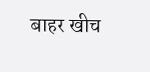बाहर खीच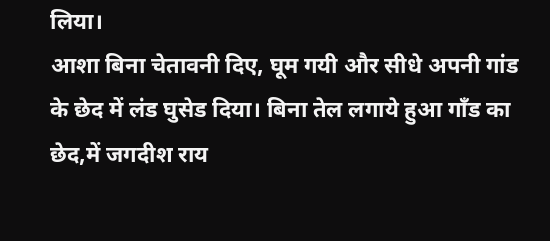लिया।
आशा बिना चेतावनी दिए, घूम गयी और सीधे अपनी गांड के छेद में लंड घुसेड दिया। बिना तेल लगाये हुआ गाँड का छेद,में जगदीश राय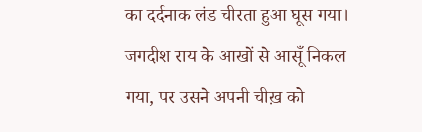का दर्दनाक लंड चीरता हुआ घूस गया।
जगदीश राय के आखों से आसूँ निकल गया, पर उसने अपनी चीख़ को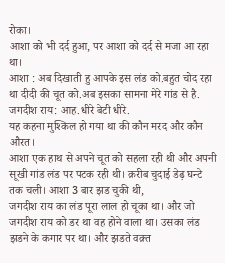रोका।
आशा को भी दर्द हुआ, पर आशा को दर्द से मजा आ रहा था।
आशा : अब दिखाती हु आपके इस लंड को.बहुत चोद रहा था दीदी की चूत को.अब इसका सामना मेरे गांड से है.
जगदीश राय: आह.धीरे बेटी धीरे.
यह कहना मुश्किल हो गया था की कौन मरद और कौन औरत।
आशा एक हाथ से अपने चूत को सहला रही थी और अपनी सूखी गांड लंड पर पटक रही थी। क़रीब चुदाई डेढ़ घन्टे तक चली। आशा 3 बार झड चुकी थी,
जगदीश राय का लंड पूरा लाल हो चूका था। और जो जगदीश राय को डर था वह होने वाला था। उसका लंड झडने के कगार पर था। और झडते वक़्त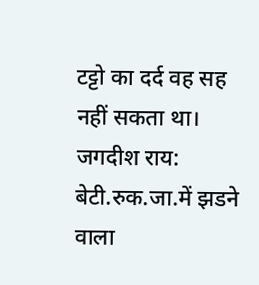टट्टो का दर्द वह सह नहीं सकता था।
जगदीश राय: बेटी.रुक.जा.में झडने वाला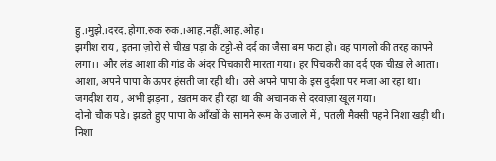हु.।मुझे.।दरद.होगा.रुक रुक.।आह.नहीं.आह.ओह।
झगीश राय , इतना ज़ोरो से चीख़ पड़ा के टट्टो-से दर्द का जैसा बम फटा हो। वह पागलो की तरह कापने लगा।। और लंड आशा की गांड के अंदर पिचकारी मारता गया। हर पिचकरी का दर्द एक चीख़ ले आता।
आशा, अपने पापा के ऊपर हंसती जा रही थी। उसे अपने पापा के इस दुर्दशा पर मजा आ रहा था।
जगदीश राय , अभी झड़ना , ख़तम कर ही रहा था की अचानक से दरवाज़ा खूल गया।
दोनो चौक पडे। झडते हुए पापा के ऑंखों के सामने रूम के उजाले में , पतली मैक्सी पहने निशा खड़ी थी।
निशा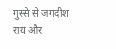गुस्से से जगदीश राय और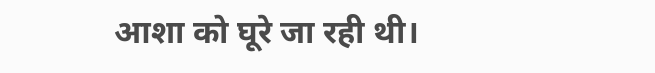आशा को घूरे जा रही थी।